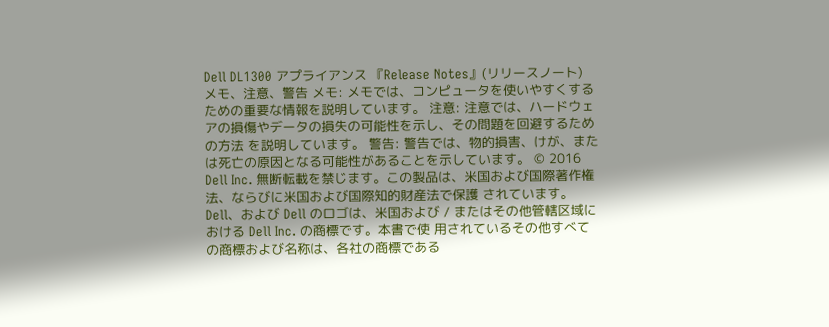Dell DL1300 アプライアンス 『Release Notes』(リリースノート)
メモ、注意、警告 メモ: メモでは、コンピュータを使いやすくするための重要な情報を説明しています。 注意: 注意では、ハードウェアの損傷やデータの損失の可能性を示し、その問題を回避するための方法 を説明しています。 警告: 警告では、物的損害、けが、または死亡の原因となる可能性があることを示しています。 © 2016 Dell Inc. 無断転載を禁じます。この製品は、米国および国際著作権法、ならびに米国および国際知的財産法で保護 されています。Dell、および Dell のロゴは、米国および / またはその他管轄区域における Dell Inc. の商標です。本書で使 用されているその他すべての商標および名称は、各社の商標である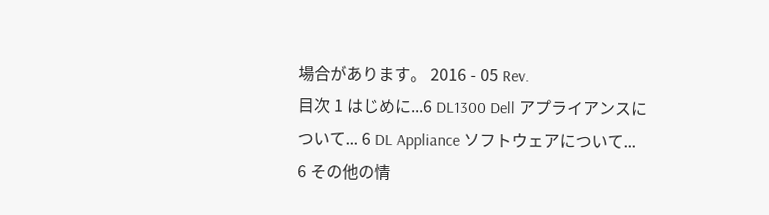場合があります。 2016 - 05 Rev.
目次 1 はじめに...6 DL1300 Dell アプライアンスについて... 6 DL Appliance ソフトウェアについて... 6 その他の情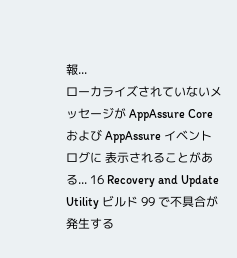報...
ローカライズされていないメッセージが AppAssure Core および AppAssure イベントログに 表示されることがある... 16 Recovery and Update Utility ビルド 99 で不具合が発生する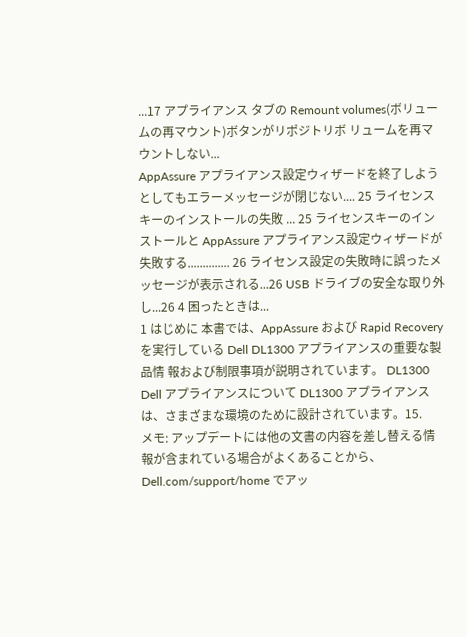...17 アプライアンス タブの Remount volumes(ボリュームの再マウント)ボタンがリポジトリボ リュームを再マウントしない...
AppAssure アプライアンス設定ウィザードを終了しようとしてもエラーメッセージが閉じない.... 25 ライセンスキーのインストールの失敗 ... 25 ライセンスキーのインストールと AppAssure アプライアンス設定ウィザードが失敗する.............. 26 ライセンス設定の失敗時に誤ったメッセージが表示される...26 USB ドライブの安全な取り外し...26 4 困ったときは...
1 はじめに 本書では、AppAssure および Rapid Recovery を実行している Dell DL1300 アプライアンスの重要な製品情 報および制限事項が説明されています。 DL1300 Dell アプライアンスについて DL1300 アプライアンスは、さまざまな環境のために設計されています。15.
メモ: アップデートには他の文書の内容を差し替える情報が含まれている場合がよくあることから、 Dell.com/support/home でアッ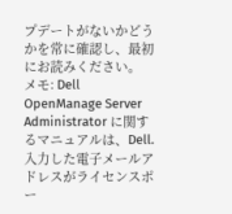プデートがないかどうかを常に確認し、最初にお読みください。 メモ: Dell OpenManage Server Administrator に関するマニュアルは、Dell.
入力した電子メールアドレスがライセンスポー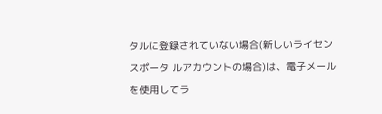タルに登録されていない場合(新しいライセンスポータ ルアカウントの場合)は、電子メールを使用してラ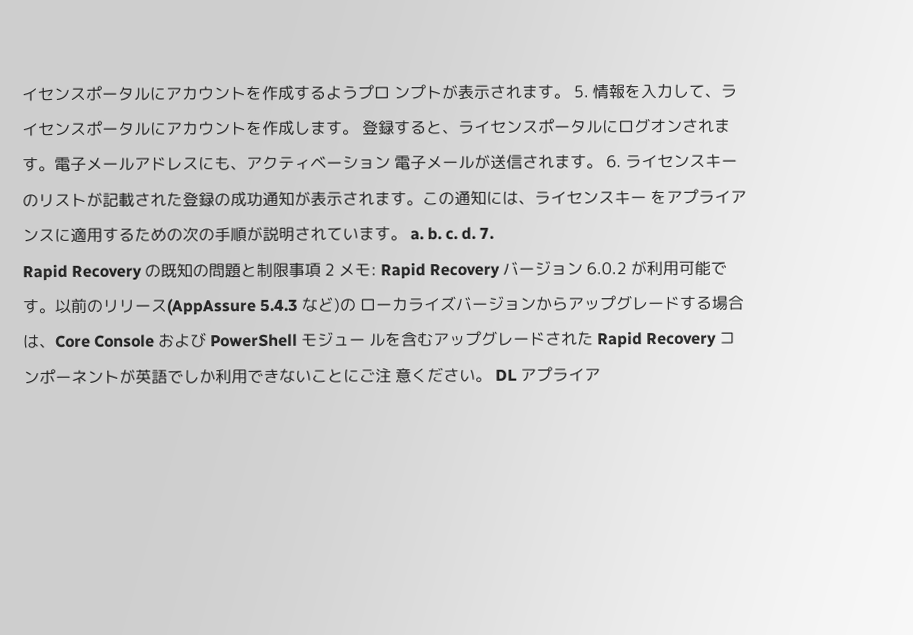イセンスポータルにアカウントを作成するようプロ ンプトが表示されます。 5. 情報を入力して、ライセンスポータルにアカウントを作成します。 登録すると、ライセンスポータルにログオンされます。電子メールアドレスにも、アクティベーション 電子メールが送信されます。 6. ライセンスキーのリストが記載された登録の成功通知が表示されます。この通知には、ライセンスキー をアプライアンスに適用するための次の手順が説明されています。 a. b. c. d. 7.
Rapid Recovery の既知の問題と制限事項 2 メモ: Rapid Recovery バージョン 6.0.2 が利用可能です。以前のリリース(AppAssure 5.4.3 など)の ローカライズバージョンからアップグレードする場合は、Core Console および PowerShell モジュー ルを含むアップグレードされた Rapid Recovery コンポーネントが英語でしか利用できないことにご注 意ください。 DL アプライア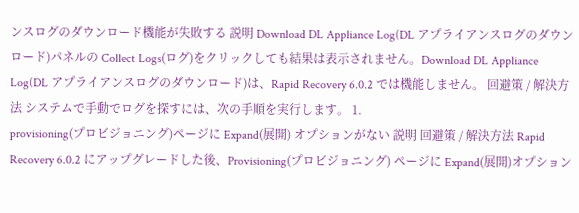ンスログのダウンロード機能が失敗する 説明 Download DL Appliance Log(DL アプライアンスログのダウンロード)パネルの Collect Logs(ログ)をクリックしても結果は表示されません。Download DL Appliance Log(DL アプライアンスログのダウンロード)は、Rapid Recovery 6.0.2 では機能しません。 回避策 / 解決方法 システムで手動でログを探すには、次の手順を実行します。 1.
provisioning(プロビジョニング)ページに Expand(展開) オプションがない 説明 回避策 / 解決方法 Rapid Recovery 6.0.2 にアップグレードした後、Provisioning(プロビジョニング) ページに Expand(展開)オプション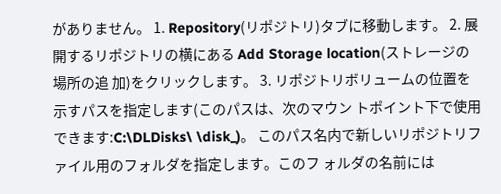がありません。 1. Repository(リポジトリ)タブに移動します。 2. 展開するリポジトリの横にある Add Storage location(ストレージの場所の追 加)をクリックします。 3. リポジトリボリュームの位置を示すパスを指定します(このパスは、次のマウン トポイント下で使用できます:C:\DLDisks\ \disk_)。 このパス名内で新しいリポジトリファイル用のフォルダを指定します。このフ ォルダの名前には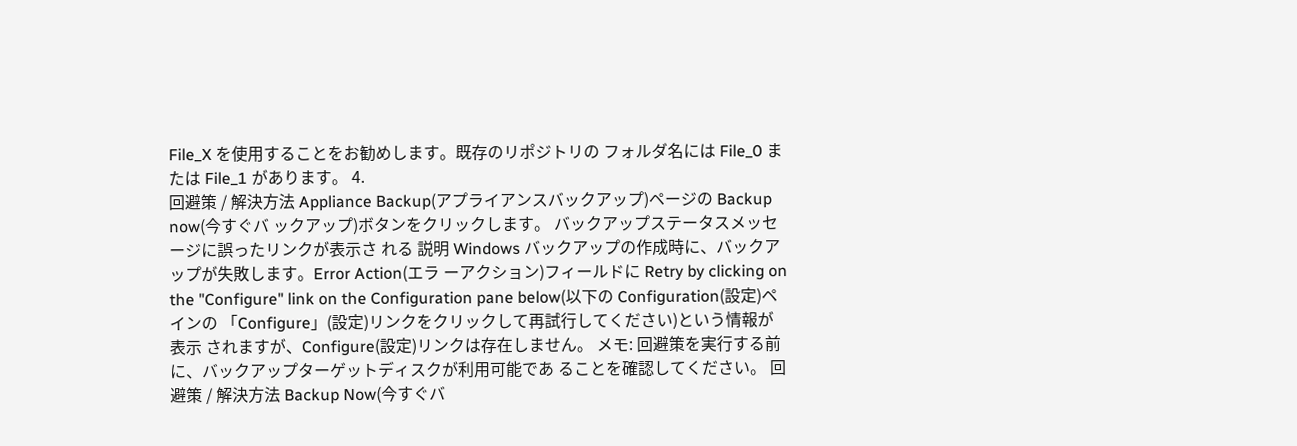File_X を使用することをお勧めします。既存のリポジトリの フォルダ名には File_0 または File_1 があります。 4.
回避策 / 解決方法 Appliance Backup(アプライアンスバックアップ)ページの Backup now(今すぐバ ックアップ)ボタンをクリックします。 バックアップステータスメッセージに誤ったリンクが表示さ れる 説明 Windows バックアップの作成時に、バックアップが失敗します。Error Action(エラ ーアクション)フィールドに Retry by clicking on the "Configure" link on the Configuration pane below(以下の Configuration(設定)ペインの 「Configure」(設定)リンクをクリックして再試行してください)という情報が表示 されますが、Configure(設定)リンクは存在しません。 メモ: 回避策を実行する前に、バックアップターゲットディスクが利用可能であ ることを確認してください。 回避策 / 解決方法 Backup Now(今すぐバ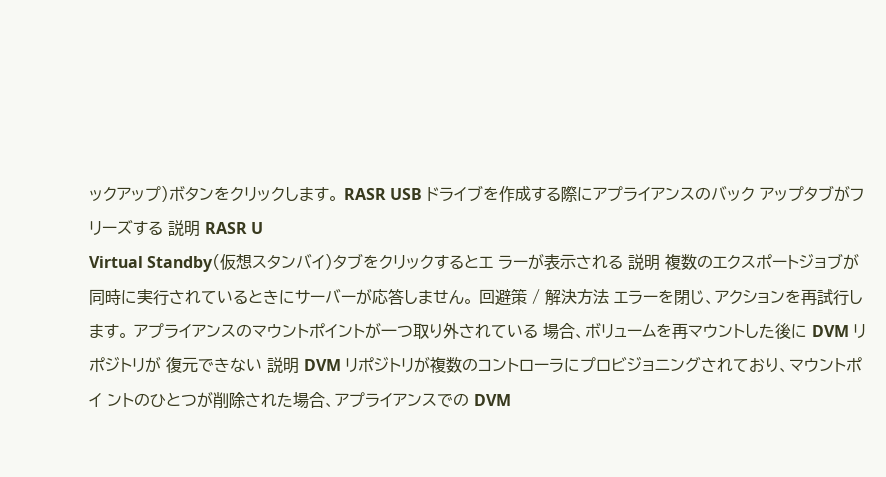ックアップ)ボタンをクリックします。 RASR USB ドライブを作成する際にアプライアンスのバック アップタブがフリーズする 説明 RASR U
Virtual Standby(仮想スタンバイ)タブをクリックするとエ ラーが表示される 説明 複数のエクスポートジョブが同時に実行されているときにサーバーが応答しません。 回避策 / 解決方法 エラーを閉じ、アクションを再試行します。 アプライアンスのマウントポイントが一つ取り外されている 場合、ボリュームを再マウントした後に DVM リポジトリが 復元できない 説明 DVM リポジトリが複数のコントローラにプロビジョニングされており、マウントポイ ントのひとつが削除された場合、アプライアンスでの DVM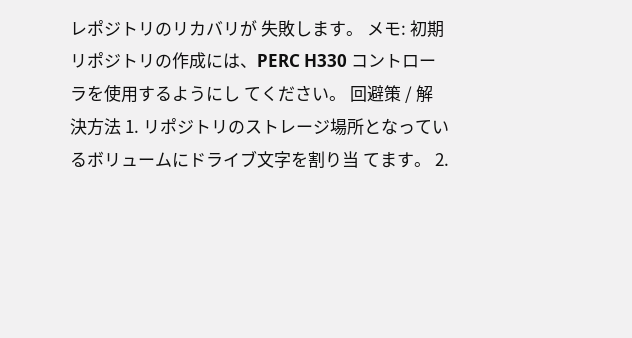レポジトリのリカバリが 失敗します。 メモ: 初期リポジトリの作成には、PERC H330 コントローラを使用するようにし てください。 回避策 / 解決方法 1. リポジトリのストレージ場所となっているボリュームにドライブ文字を割り当 てます。 2.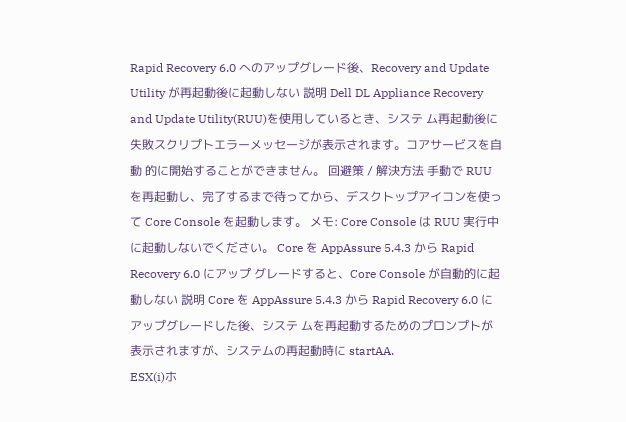Rapid Recovery 6.0 へのアップグレード後、Recovery and Update Utility が再起動後に起動しない 説明 Dell DL Appliance Recovery and Update Utility(RUU)を使用しているとき、システ ム再起動後に失敗スクリプトエラーメッセージが表示されます。コアサービスを自動 的に開始することができません。 回避策 / 解決方法 手動で RUU を再起動し、完了するまで待ってから、デスクトップアイコンを使って Core Console を起動します。 メモ: Core Console は RUU 実行中に起動しないでください。 Core を AppAssure 5.4.3 から Rapid Recovery 6.0 にアップ グレードすると、Core Console が自動的に起動しない 説明 Core を AppAssure 5.4.3 から Rapid Recovery 6.0 にアップグレードした後、システ ムを再起動するためのプロンプトが表示されますが、システムの再起動時に startAA.
ESX(i)ホ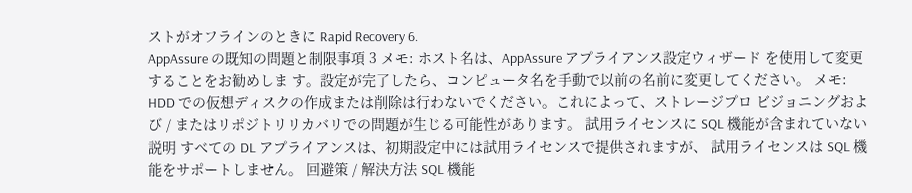ストがオフラインのときに Rapid Recovery 6.
AppAssure の既知の問題と制限事項 3 メモ: ホスト名は、AppAssure アプライアンス設定ウィザード を使用して変更することをお勧めしま す。設定が完了したら、コンピュータ名を手動で以前の名前に変更してください。 メモ: HDD での仮想ディスクの作成または削除は行わないでください。これによって、ストレージプロ ビジョニングおよび / またはリポジトリリカバリでの問題が生じる可能性があります。 試用ライセンスに SQL 機能が含まれていない 説明 すべての DL アプライアンスは、初期設定中には試用ライセンスで提供されますが、 試用ライセンスは SQL 機能をサポートしません。 回避策 / 解決方法 SQL 機能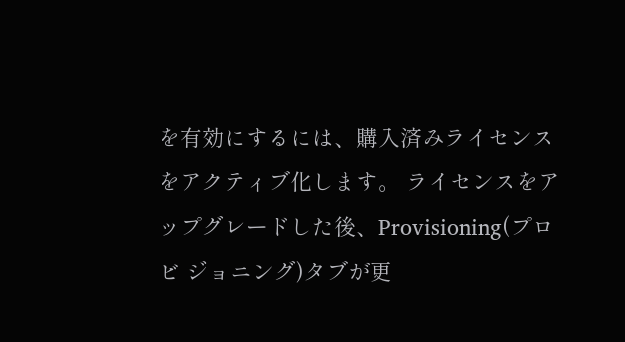を有効にするには、購入済みライセンスをアクティブ化します。 ライセンスをアップグレードした後、Provisioning(プロビ ジョニング)タブが更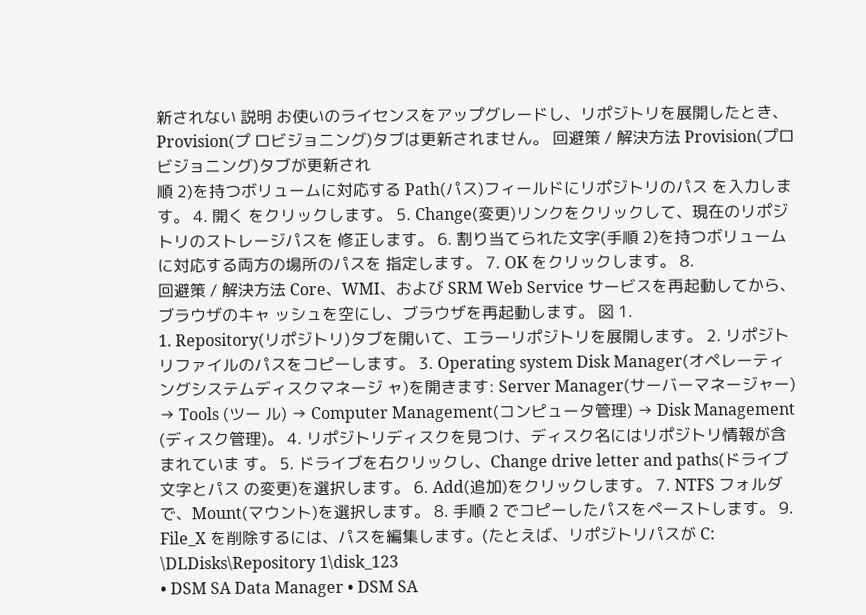新されない 説明 お使いのライセンスをアップグレードし、リポジトリを展開したとき、Provision(プ ロビジョニング)タブは更新されません。 回避策 / 解決方法 Provision(プロビジョニング)タブが更新され
順 2)を持つボリュームに対応する Path(パス)フィールドにリポジトリのパス を入力します。 4. 開く をクリックします。 5. Change(変更)リンクをクリックして、現在のリポジトリのストレージパスを 修正します。 6. 割り当てられた文字(手順 2)を持つボリュームに対応する両方の場所のパスを 指定します。 7. OK をクリックします。 8.
回避策 / 解決方法 Core、WMI、および SRM Web Service サービスを再起動してから、ブラウザのキャ ッシュを空にし、ブラウザを再起動します。 図 1.
1. Repository(リポジトリ)タブを開いて、エラーリポジトリを展開します。 2. リポジトリファイルのパスをコピーします。 3. Operating system Disk Manager(オペレーティングシステムディスクマネージ ャ)を開きます: Server Manager(サーバーマネージャー) → Tools (ツー ル) → Computer Management(コンピュータ管理) → Disk Management (ディスク管理)。 4. リポジトリディスクを見つけ、ディスク名にはリポジトリ情報が含まれていま す。 5. ドライブを右クリックし、Change drive letter and paths(ドライブ文字とパス の変更)を選択します。 6. Add(追加)をクリックします。 7. NTFS フォルダで、Mount(マウント)を選択します。 8. 手順 2 でコピーしたパスをペーストします。 9. File_X を削除するには、パスを編集します。(たとえば、リポジトリパスが C: \DLDisks\Repository 1\disk_123
• DSM SA Data Manager • DSM SA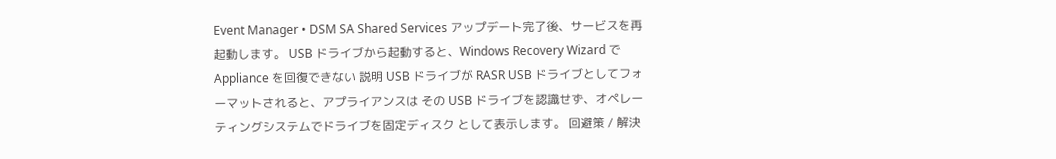Event Manager • DSM SA Shared Services アップデート完了後、サービスを再起動します。 USB ドライブから起動すると、Windows Recovery Wizard で Appliance を回復できない 説明 USB ドライブが RASR USB ドライブとしてフォーマットされると、アプライアンスは その USB ドライブを認識せず、オペレーティングシステムでドライブを固定ディスク として表示します。 回避策 / 解決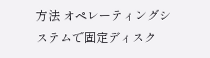方法 オペレーティングシステムで固定ディスク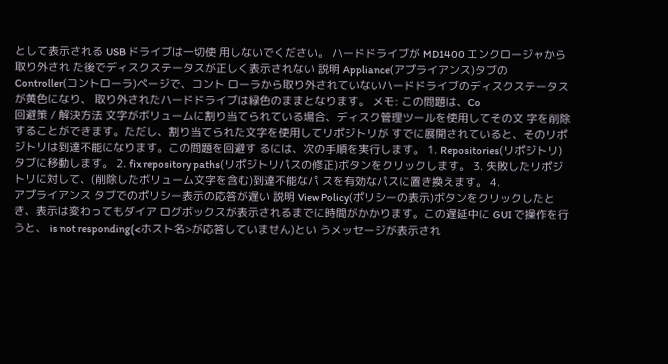として表示される USB ドライブは一切使 用しないでください。 ハードドライブが MD1400 エンクロージャから取り外され た後でディスクステータスが正しく表示されない 説明 Appliance(アプライアンス)タブの Controller(コントローラ)ページで、コント ローラから取り外されていないハードドライブのディスクステータスが黄色になり、 取り外されたハードドライブは緑色のままとなります。 メモ: この問題は、Co
回避策 / 解決方法 文字がボリュームに割り当てられている場合、ディスク管理ツールを使用してその文 字を削除することができます。ただし、割り当てられた文字を使用してリポジトリが すでに展開されていると、そのリポジトリは到達不能になります。この問題を回避す るには、次の手順を実行します。 1. Repositories(リポジトリ)タブに移動します。 2. fix repository paths(リポジトリパスの修正)ボタンをクリックします。 3. 失敗したリポジトリに対して、(削除したボリューム文字を含む)到達不能なパ スを有効なパスに置き換えます。 4.
アプライアンス タブでのポリシー表示の応答が遅い 説明 View Policy(ポリシーの表示)ボタンをクリックしたとき、表示は変わってもダイア ログボックスが表示されるまでに時間がかかります。この遅延中に GUI で操作を行 うと、 is not responding(<ホスト名>が応答していません)とい うメッセージが表示され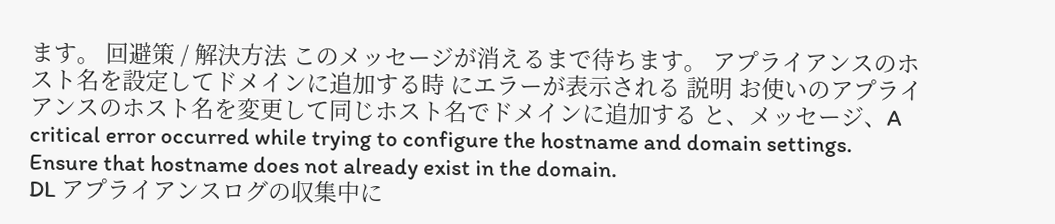ます。 回避策 / 解決方法 このメッセージが消えるまで待ちます。 アプライアンスのホスト名を設定してドメインに追加する時 にエラーが表示される 説明 お使いのアプライアンスのホスト名を変更して同じホスト名でドメインに追加する と、メッセージ、A critical error occurred while trying to configure the hostname and domain settings. Ensure that hostname does not already exist in the domain.
DL アプライアンスログの収集中に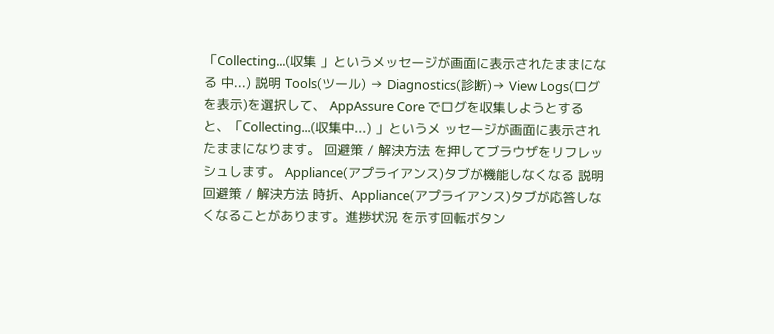「Collecting...(収集 」というメッセージが画面に表示されたままになる 中...) 説明 Tools(ツール) → Diagnostics(診断)→ View Logs(ログを表示)を選択して、 AppAssure Core でログを収集しようとすると、「Collecting...(収集中...) 」というメ ッセージが画面に表示されたままになります。 回避策 / 解決方法 を押してブラウザをリフレッシュします。 Appliance(アプライアンス)タブが機能しなくなる 説明 回避策 / 解決方法 時折、Appliance(アプライアンス)タブが応答しなくなることがあります。進捗状況 を示す回転ボタン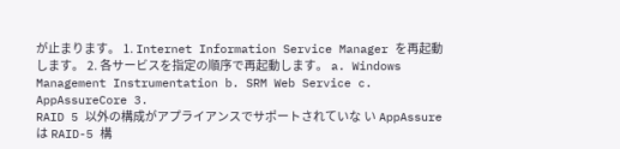が止まります。 1. Internet Information Service Manager を再起動します。 2. 各サービスを指定の順序で再起動します。 a. Windows Management Instrumentation b. SRM Web Service c. AppAssureCore 3.
RAID 5 以外の構成がアプライアンスでサポートされていな い AppAssure は RAID-5 構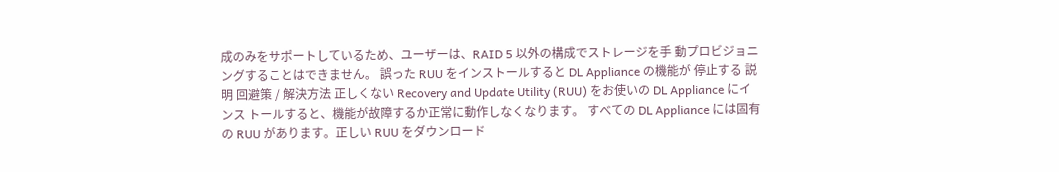成のみをサポートしているため、ユーザーは、RAID 5 以外の構成でストレージを手 動プロビジョニングすることはできません。 誤った RUU をインストールすると DL Appliance の機能が 停止する 説明 回避策 / 解決方法 正しくない Recovery and Update Utility (RUU) をお使いの DL Appliance にインス トールすると、機能が故障するか正常に動作しなくなります。 すべての DL Appliance には固有の RUU があります。正しい RUU をダウンロード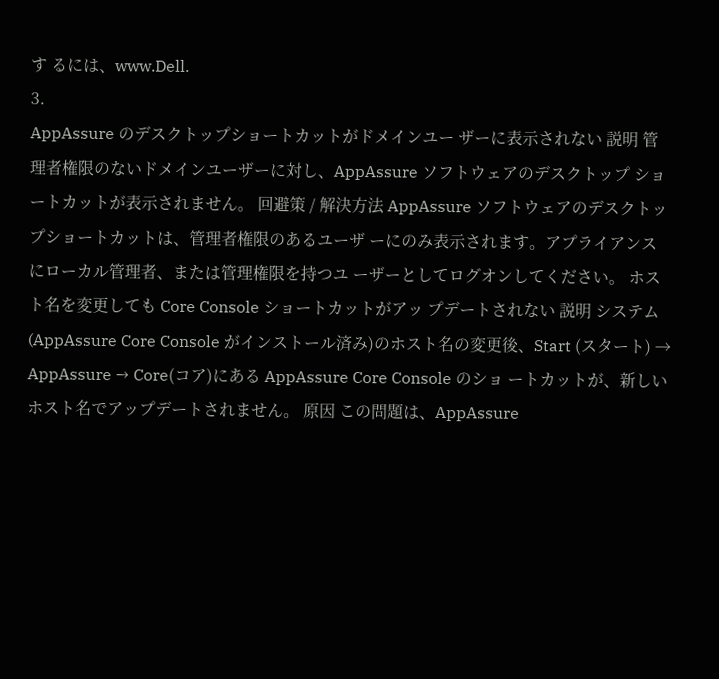す るには、www.Dell.
3.
AppAssure のデスクトップショートカットがドメインユー ザーに表示されない 説明 管理者権限のないドメインユーザーに対し、AppAssure ソフトウェアのデスクトップ ショートカットが表示されません。 回避策 / 解決方法 AppAssure ソフトウェアのデスクトップショートカットは、管理者権限のあるユーザ ーにのみ表示されます。アプライアンスにローカル管理者、または管理権限を持つユ ーザーとしてログオンしてください。 ホスト名を変更しても Core Console ショートカットがアッ プデートされない 説明 システム(AppAssure Core Console がインストール済み)のホスト名の変更後、Start (スタート) → AppAssure → Core(コア)にある AppAssure Core Console のショ ートカットが、新しいホスト名でアップデートされません。 原因 この問題は、AppAssure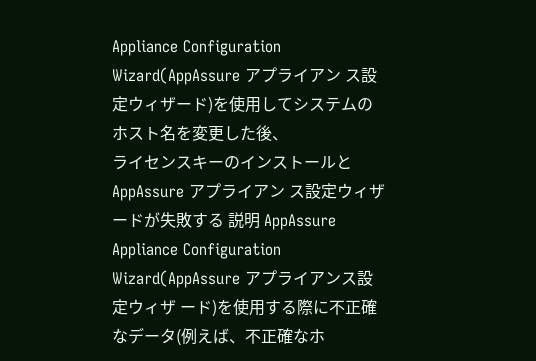Appliance Configuration Wizard(AppAssure アプライアン ス設定ウィザード)を使用してシステムのホスト名を変更した後、
ライセンスキーのインストールと AppAssure アプライアン ス設定ウィザードが失敗する 説明 AppAssure Appliance Configuration Wizard(AppAssure アプライアンス設定ウィザ ード)を使用する際に不正確なデータ(例えば、不正確なホ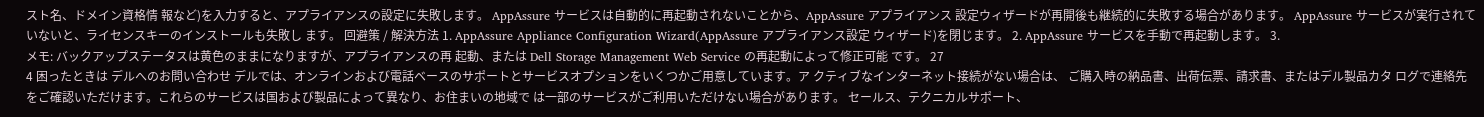スト名、ドメイン資格情 報など)を入力すると、アプライアンスの設定に失敗します。 AppAssure サービスは自動的に再起動されないことから、AppAssure アプライアンス 設定ウィザードが再開後も継続的に失敗する場合があります。 AppAssure サービスが実行されていないと、ライセンスキーのインストールも失敗し ます。 回避策 / 解決方法 1. AppAssure Appliance Configuration Wizard(AppAssure アプライアンス設定 ウィザード)を閉じます。 2. AppAssure サービスを手動で再起動します。 3.
メモ: バックアップステータスは黄色のままになりますが、アプライアンスの再 起動、または Dell Storage Management Web Service の再起動によって修正可能 です。 27
4 困ったときは デルへのお問い合わせ デルでは、オンラインおよび電話ベースのサポートとサービスオプションをいくつかご用意しています。ア クティブなインターネット接続がない場合は、 ご購入時の納品書、出荷伝票、請求書、またはデル製品カタ ログで連絡先をご確認いただけます。これらのサービスは国および製品によって異なり、お住まいの地域で は一部のサービスがご利用いただけない場合があります。 セールス、テクニカルサポート、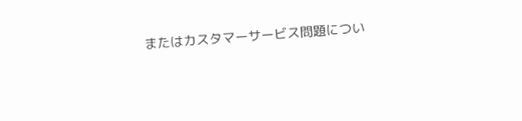またはカスタマーサービス問題につい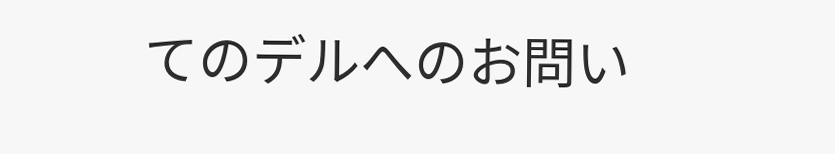てのデルへのお問い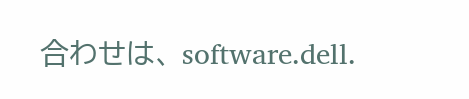合わせは、 software.dell.